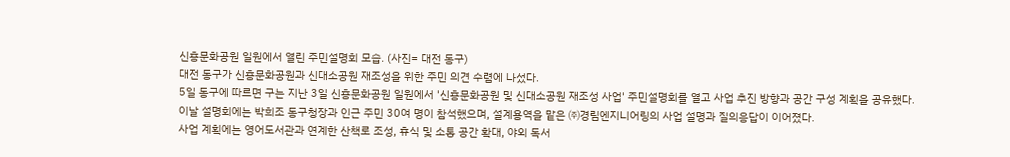신흥문화공원 일원에서 열린 주민설명회 모습. (사진= 대전 동구)
대전 동구가 신흥문화공원과 신대소공원 재조성을 위한 주민 의견 수렴에 나섰다.
5일 동구에 따르면 구는 지난 3일 신흥문화공원 일원에서 '신흥문화공원 및 신대소공원 재조성 사업' 주민설명회를 열고 사업 추진 방향과 공간 구성 계획을 공유했다.
이날 설명회에는 박희조 동구청장과 인근 주민 30여 명이 참석했으며, 설계용역을 맡은 ㈜경림엔지니어링의 사업 설명과 질의응답이 이어졌다.
사업 계획에는 영어도서관과 연계한 산책로 조성, 휴식 및 소통 공간 확대, 야외 독서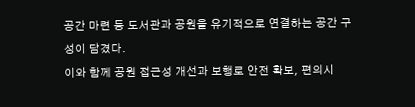공간 마련 등 도서관과 공원을 유기적으로 연결하는 공간 구성이 담겼다.
이와 함께 공원 접근성 개선과 보행로 안전 확보, 편의시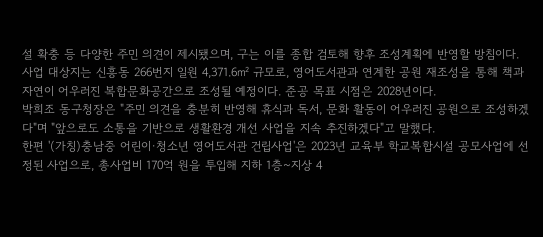설 확충 등 다양한 주민 의견이 제시됐으며, 구는 이를 종합 검토해 향후 조성계획에 반영할 방침이다.
사업 대상지는 신흥동 266번지 일원 4,371.6㎡ 규모로, 영어도서관과 연계한 공원 재조성을 통해 책과 자연이 어우러진 복합문화공간으로 조성될 예정이다. 준공 목표 시점은 2028년이다.
박희조 동구청장은 "주민 의견을 충분히 반영해 휴식과 독서, 문화 활동이 어우러진 공원으로 조성하겠다"며 "앞으로도 소통을 기반으로 생활환경 개선 사업을 지속 추진하겠다"고 말했다.
한편 '(가칭)충남중 어린이·청소년 영어도서관 건립사업'은 2023년 교육부 학교복합시설 공모사업에 선정된 사업으로, 총사업비 170억 원을 투입해 지하 1층~지상 4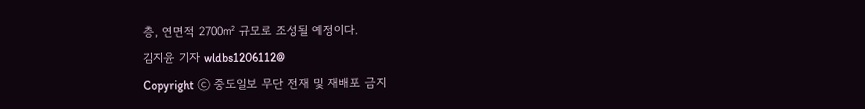층, 연면적 2700㎡ 규모로 조성될 예정이다.
김지윤 기자 wldbs1206112@
Copyright ⓒ 중도일보 무단 전재 및 재배포 금지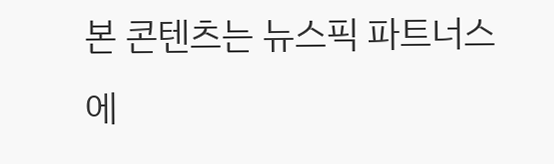본 콘텐츠는 뉴스픽 파트너스에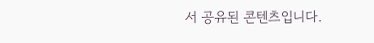서 공유된 콘텐츠입니다.